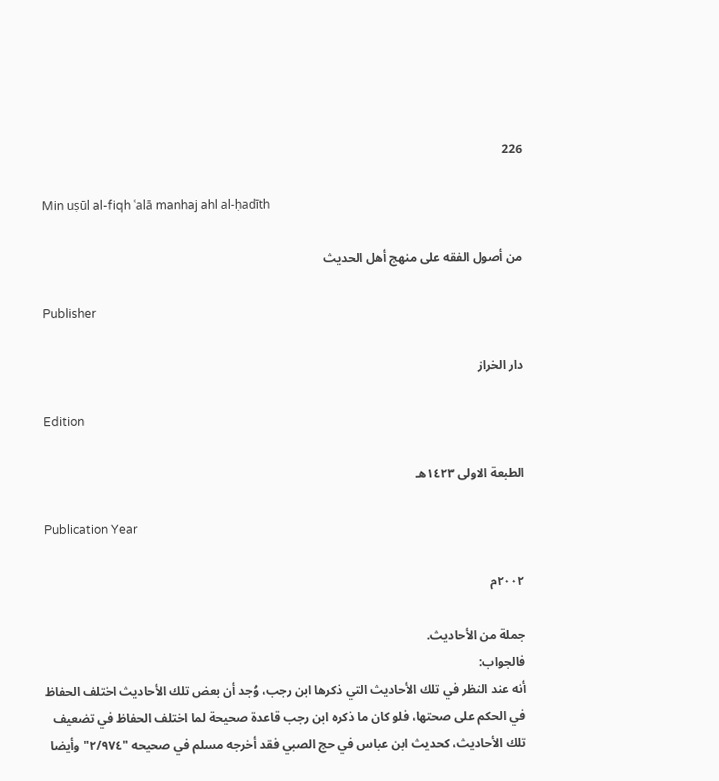226

Min uṣūl al-fiqh ʿalā manhaj ahl al-ḥadīth

من أصول الفقه على منهج أهل الحديث

Publisher

دار الخراز

Edition

الطبعة الاولى ١٤٢٣هـ

Publication Year

٢٠٠٢م

جملة من الأحاديث.
فالجواب:
أنه عند النظر في تلك الأحاديث التي ذكرها ابن رجب، وُجد أن بعض تلك الأحاديث اختلف الحفاظ في الحكم على صحتها، فلو كان ما ذكره ابن رجب قاعدة صحيحة لما اختلف الحفاظ في تضعيف تلك الأحاديث، كحديث ابن عباس في حج الصبي فقد أخرجه مسلم في صحيحه "٢/٩٧٤" وأيضا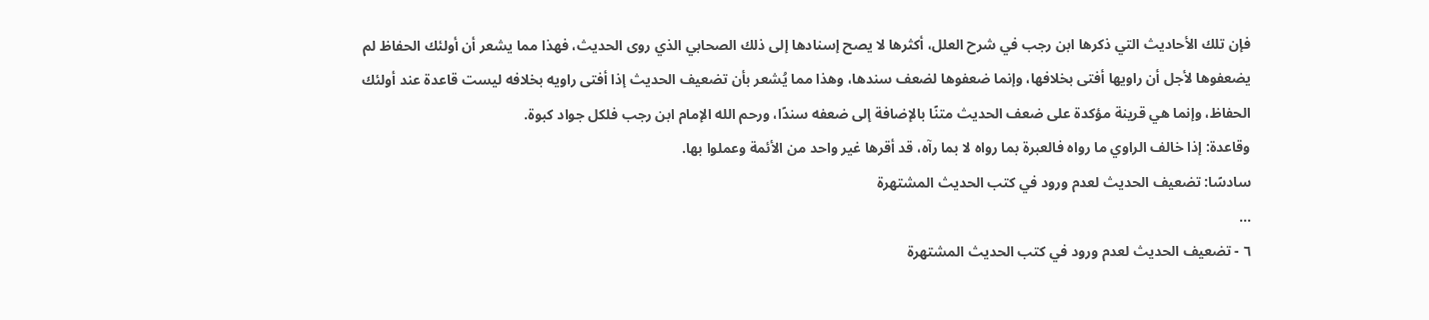فإن تلك الأحاديث التي ذكرها ابن رجب في شرح العلل، أكثرها لا يصح إسنادها إلى ذلك الصحابي الذي روى الحديث، فهذا مما يشعر أن أولئك الحفاظ لم يضعفوها لأجل أن راويها أفتى بخلافها، وإنما ضعفوها لضعف سندها، وهذا مما يُشعر بأن تضعيف الحديث إذا أفتى راويه بخلافه ليست قاعدة عند أولئك الحفاظ، وإنما هي قرينة مؤكدة على ضعف الحديث متنًا بالإضافة إلى ضعفه سندًا، ورحم الله الإمام ابن رجب فلكل جواد كبوة.
وقاعدة: إذا خالف الراوي ما رواه فالعبرة بما رواه لا بما رآه، قد أقرها غير واحد من الأئمة وعملوا بها.
سادسًا: تضعيف الحديث لعدم ورود في كتب الحديث المشتهرة
...
٦ - تضعيف الحديث لعدم ورود في كتب الحديث المشتهرة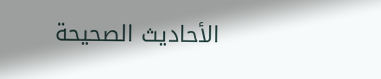الأحاديث الصحيحة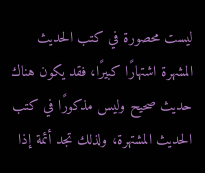ليست محصورة في كتب الحديث المشهرة اشتهارًا كبيرًا، فقد يكون هناك حديث صحيح وليس مذكورًا في كتب الحديث المشتهرة، ولذلك تجد أئمة إذا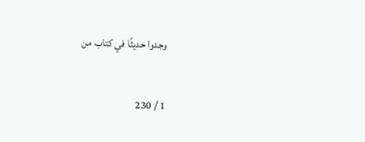وجدوا حديثًا في كتاب من

1 / 230